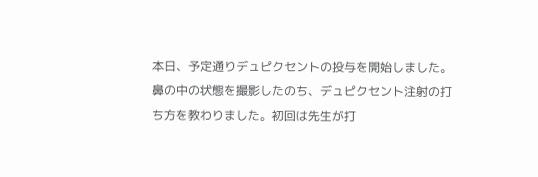本日、予定通りデュピクセントの投与を開始しました。
鼻の中の状態を撮影したのち、デュピクセント注射の打ち方を教わりました。初回は先生が打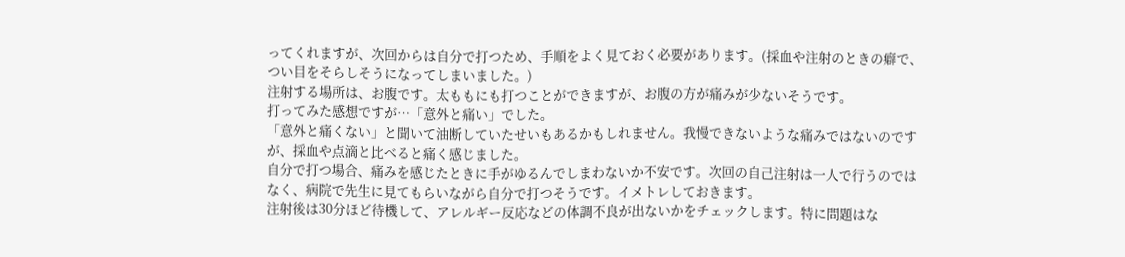ってくれますが、次回からは自分で打つため、手順をよく見ておく必要があります。(採血や注射のときの癖で、つい目をそらしそうになってしまいました。)
注射する場所は、お腹です。太ももにも打つことができますが、お腹の方が痛みが少ないそうです。
打ってみた感想ですが…「意外と痛い」でした。
「意外と痛くない」と聞いて油断していたせいもあるかもしれません。我慢できないような痛みではないのですが、採血や点滴と比べると痛く感じました。
自分で打つ場合、痛みを感じたときに手がゆるんでしまわないか不安です。次回の自己注射は一人で行うのではなく、病院で先生に見てもらいながら自分で打つそうです。イメトレしておきます。
注射後は30分ほど待機して、アレルギー反応などの体調不良が出ないかをチェックします。特に問題はな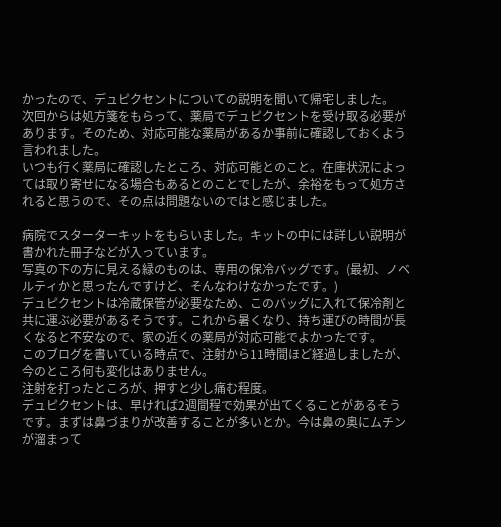かったので、デュピクセントについての説明を聞いて帰宅しました。
次回からは処方箋をもらって、薬局でデュピクセントを受け取る必要があります。そのため、対応可能な薬局があるか事前に確認しておくよう言われました。
いつも行く薬局に確認したところ、対応可能とのこと。在庫状況によっては取り寄せになる場合もあるとのことでしたが、余裕をもって処方されると思うので、その点は問題ないのではと感じました。

病院でスターターキットをもらいました。キットの中には詳しい説明が書かれた冊子などが入っています。
写真の下の方に見える緑のものは、専用の保冷バッグです。(最初、ノベルティかと思ったんですけど、そんなわけなかったです。)
デュピクセントは冷蔵保管が必要なため、このバッグに入れて保冷剤と共に運ぶ必要があるそうです。これから暑くなり、持ち運びの時間が長くなると不安なので、家の近くの薬局が対応可能でよかったです。
このブログを書いている時点で、注射から11時間ほど経過しましたが、今のところ何も変化はありません。
注射を打ったところが、押すと少し痛む程度。
デュピクセントは、早ければ2週間程で効果が出てくることがあるそうです。まずは鼻づまりが改善することが多いとか。今は鼻の奥にムチンが溜まって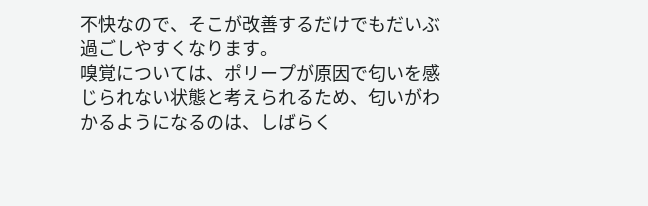不快なので、そこが改善するだけでもだいぶ過ごしやすくなります。
嗅覚については、ポリープが原因で匂いを感じられない状態と考えられるため、匂いがわかるようになるのは、しばらく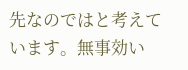先なのではと考えています。無事効い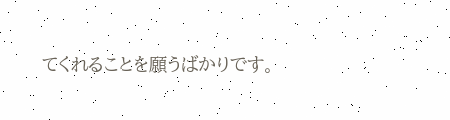てくれることを願うばかりです。